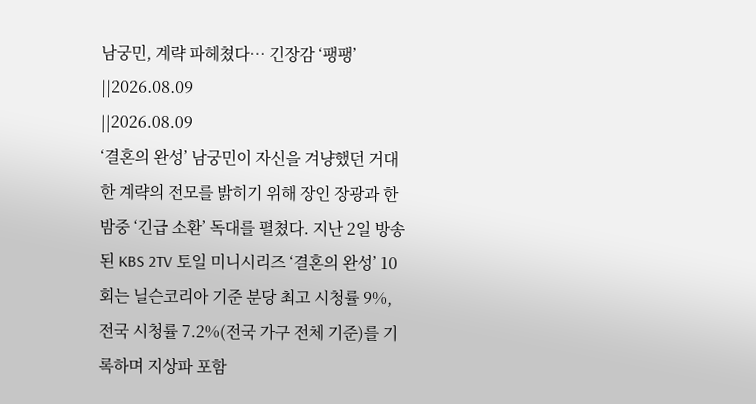남궁민, 계략 파헤쳤다… 긴장감 ‘팽팽’
||2026.08.09
||2026.08.09
‘결혼의 완성’ 남궁민이 자신을 겨냥했던 거대한 계략의 전모를 밝히기 위해 장인 장광과 한밤중 ‘긴급 소환’ 독대를 펼쳤다. 지난 2일 방송된 KBS 2TV 토일 미니시리즈 ‘결혼의 완성’ 10회는 닐슨코리아 기준 분당 최고 시청률 9%, 전국 시청률 7.2%(전국 가구 전체 기준)를 기록하며 지상파 포함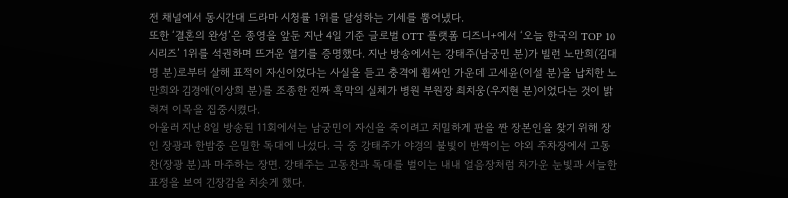전 채널에서 동시간대 드라마 시청률 1위를 달성하는 기세를 뿜어냈다.
또한 ‘결혼의 완성’은 종영을 앞둔 지난 4일 기준 글로벌 OTT 플랫폼 디즈니+에서 ‘오늘 한국의 TOP 10시리즈’ 1위를 석권하며 뜨거운 열기를 증명했다. 지난 방송에서는 강태주(남궁민 분)가 빌런 노만희(김대명 분)로부터 살해 표적이 자신이었다는 사실을 듣고 충격에 휩싸인 가운데 고세윤(이설 분)을 납치한 노만희와 김경애(이상희 분)를 조종한 진짜 흑막의 실체가 병원 부원장 최치웅(우지현 분)이었다는 것이 밝혀져 이목을 집중시켰다.
아울러 지난 8일 방송된 11회에서는 남궁민이 자신을 죽이려고 치밀하게 판을 짠 장본인을 찾기 위해 장인 장광과 한밤중 은밀한 독대에 나섰다. 극 중 강태주가 야경의 불빛이 반짝이는 야외 주차장에서 고동찬(장광 분)과 마주하는 장면. 강태주는 고동찬과 독대를 벌이는 내내 얼음장처럼 차가운 눈빛과 서늘한 표정을 보여 긴장감을 치솟게 했다.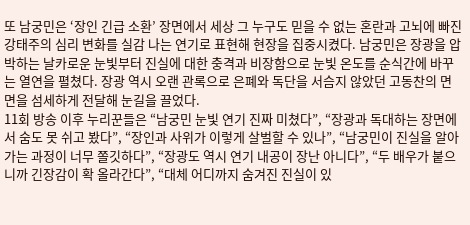또 남궁민은 ‘장인 긴급 소환’ 장면에서 세상 그 누구도 믿을 수 없는 혼란과 고뇌에 빠진 강태주의 심리 변화를 실감 나는 연기로 표현해 현장을 집중시켰다. 남궁민은 장광을 압박하는 날카로운 눈빛부터 진실에 대한 충격과 비장함으로 눈빛 온도를 순식간에 바꾸는 열연을 펼쳤다. 장광 역시 오랜 관록으로 은폐와 독단을 서슴지 않았던 고동찬의 면면을 섬세하게 전달해 눈길을 끌었다.
11회 방송 이후 누리꾼들은 “남궁민 눈빛 연기 진짜 미쳤다”, “장광과 독대하는 장면에서 숨도 못 쉬고 봤다”, “장인과 사위가 이렇게 살벌할 수 있나”, “남궁민이 진실을 알아가는 과정이 너무 쫄깃하다”, “장광도 역시 연기 내공이 장난 아니다”, “두 배우가 붙으니까 긴장감이 확 올라간다”, “대체 어디까지 숨겨진 진실이 있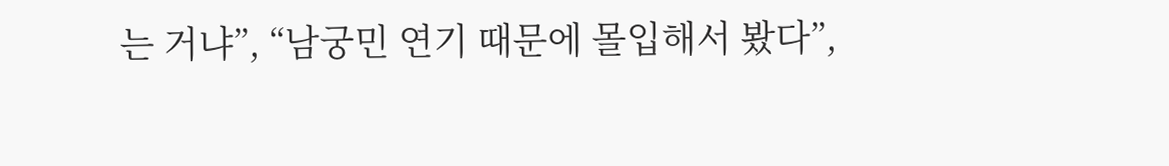는 거냐”, “남궁민 연기 때문에 몰입해서 봤다”,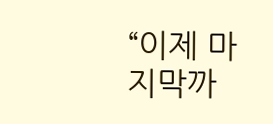“이제 마지막까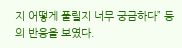지 어떻게 풀릴지 너무 궁금하다” 등의 반응을 보였다.